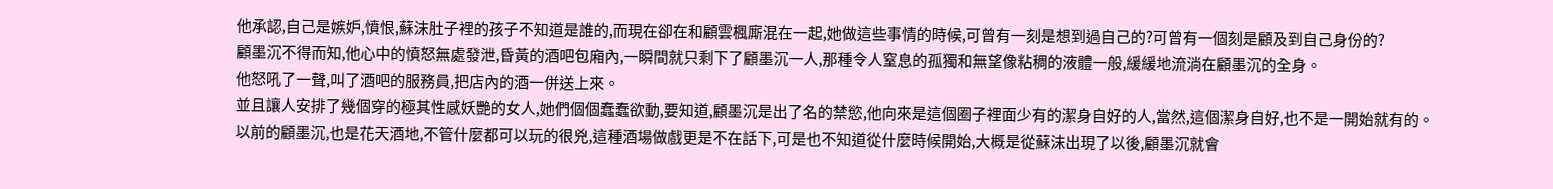他承認,自己是嫉妒,憤恨,蘇沫肚子裡的孩子不知道是誰的,而現在卻在和顧雲楓廝混在一起,她做這些事情的時候,可曾有一刻是想到過自己的?可曾有一個刻是顧及到自己身份的?
顧墨沉不得而知,他心中的憤怒無處發泄,昏黃的酒吧包廂內,一瞬間就只剩下了顧墨沉一人,那種令人窒息的孤獨和無望像粘稠的液體一般,緩緩地流淌在顧墨沉的全身。
他怒吼了一聲,叫了酒吧的服務員,把店內的酒一併送上來。
並且讓人安排了幾個穿的極其性感妖艷的女人,她們個個蠢蠢欲動,要知道,顧墨沉是出了名的禁慾,他向來是這個圈子裡面少有的潔身自好的人,當然,這個潔身自好,也不是一開始就有的。
以前的顧墨沉,也是花天酒地,不管什麼都可以玩的很兇,這種酒場做戲更是不在話下,可是也不知道從什麼時候開始,大概是從蘇沫出現了以後,顧墨沉就會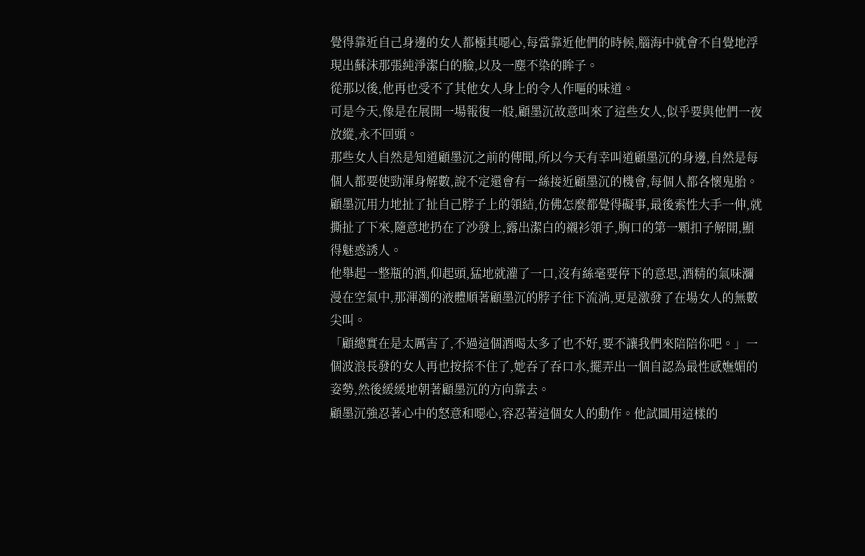覺得靠近自己身邊的女人都極其噁心,每當靠近他們的時候,腦海中就會不自覺地浮現出蘇沫那張純淨潔白的臉,以及一塵不染的眸子。
從那以後,他再也受不了其他女人身上的令人作嘔的味道。
可是今天,像是在展開一場報復一般,顧墨沉故意叫來了這些女人,似乎要與他們一夜放縱,永不回頭。
那些女人自然是知道顧墨沉之前的傳聞,所以今天有幸叫道顧墨沉的身邊,自然是每個人都要使勁渾身解數,說不定還會有一絲接近顧墨沉的機會,每個人都各懷鬼胎。
顧墨沉用力地扯了扯自己脖子上的領結,仿佛怎麼都覺得礙事,最後索性大手一伸,就撕扯了下來,隨意地扔在了沙發上,露出潔白的襯衫領子,胸口的第一顆扣子解開,顯得魅惑誘人。
他舉起一整瓶的酒,仰起頭,猛地就灌了一口,沒有絲毫要停下的意思,酒精的氣味瀰漫在空氣中,那渾濁的液體順著顧墨沉的脖子往下流淌,更是激發了在場女人的無數尖叫。
「顧總實在是太厲害了,不過這個酒喝太多了也不好,要不讓我們來陪陪你吧。」一個波浪長發的女人再也按捺不住了,她吞了吞口水,擺弄出一個自認為最性感嫵媚的姿勢,然後緩緩地朝著顧墨沉的方向靠去。
顧墨沉強忍著心中的怒意和噁心,容忍著這個女人的動作。他試圖用這樣的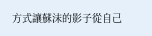方式讓蘇沫的影子從自己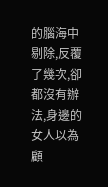的腦海中剔除,反覆了幾次,卻都沒有辦法,身邊的女人以為顧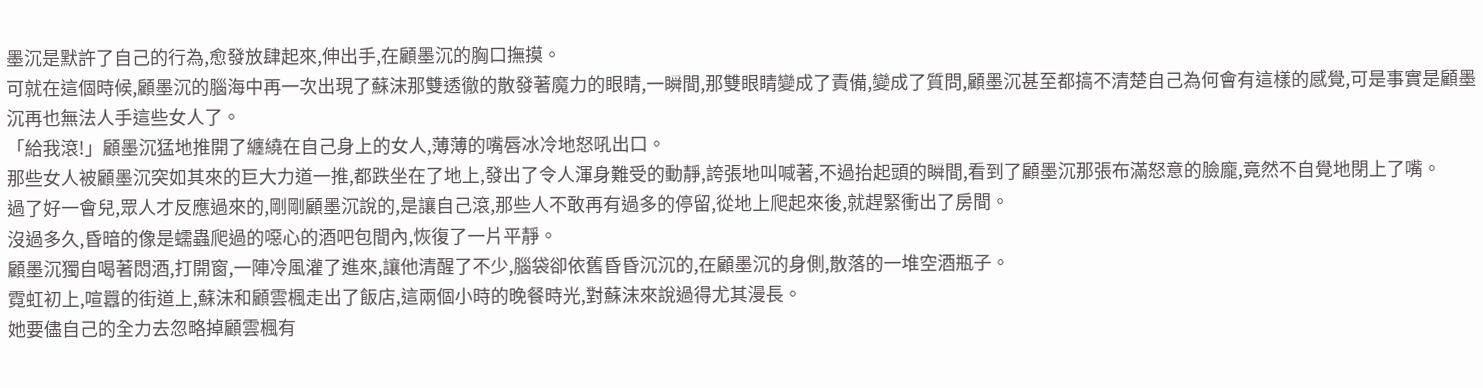墨沉是默許了自己的行為,愈發放肆起來,伸出手,在顧墨沉的胸口撫摸。
可就在這個時候,顧墨沉的腦海中再一次出現了蘇沫那雙透徹的散發著魔力的眼睛,一瞬間,那雙眼睛變成了責備,變成了質問,顧墨沉甚至都搞不清楚自己為何會有這樣的感覺,可是事實是顧墨沉再也無法人手這些女人了。
「給我滾!」顧墨沉猛地推開了纏繞在自己身上的女人,薄薄的嘴唇冰冷地怒吼出口。
那些女人被顧墨沉突如其來的巨大力道一推,都跌坐在了地上,發出了令人渾身難受的動靜,誇張地叫喊著,不過抬起頭的瞬間,看到了顧墨沉那張布滿怒意的臉龐,竟然不自覺地閉上了嘴。
過了好一會兒,眾人才反應過來的,剛剛顧墨沉說的,是讓自己滾,那些人不敢再有過多的停留,從地上爬起來後,就趕緊衝出了房間。
沒過多久,昏暗的像是蠕蟲爬過的噁心的酒吧包間內,恢復了一片平靜。
顧墨沉獨自喝著悶酒,打開窗,一陣冷風灌了進來,讓他清醒了不少,腦袋卻依舊昏昏沉沉的,在顧墨沉的身側,散落的一堆空酒瓶子。
霓虹初上,喧囂的街道上,蘇沫和顧雲楓走出了飯店,這兩個小時的晚餐時光,對蘇沫來說過得尤其漫長。
她要儘自己的全力去忽略掉顧雲楓有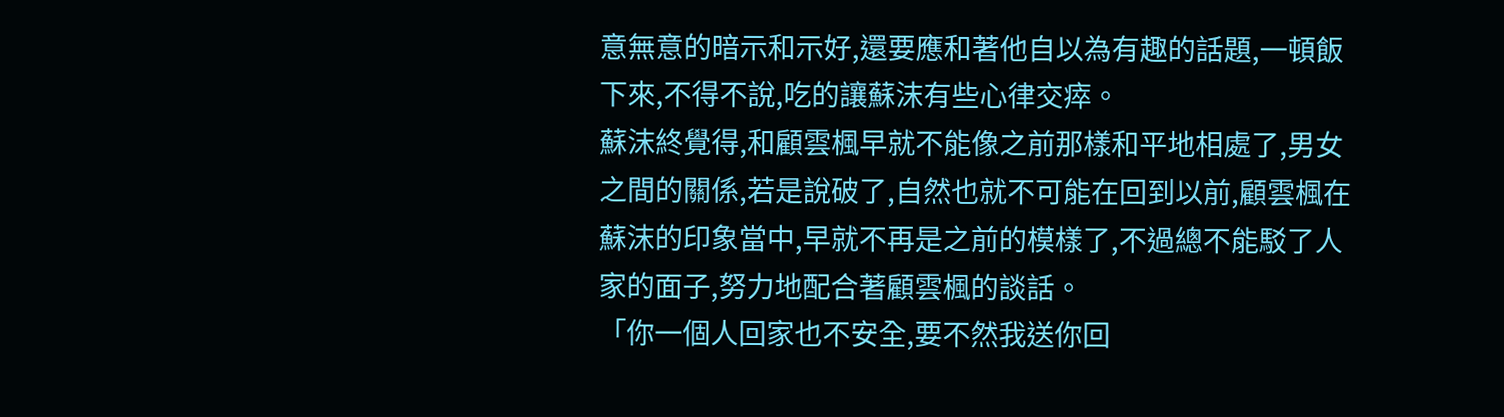意無意的暗示和示好,還要應和著他自以為有趣的話題,一頓飯下來,不得不說,吃的讓蘇沫有些心律交瘁。
蘇沫終覺得,和顧雲楓早就不能像之前那樣和平地相處了,男女之間的關係,若是說破了,自然也就不可能在回到以前,顧雲楓在蘇沫的印象當中,早就不再是之前的模樣了,不過總不能駁了人家的面子,努力地配合著顧雲楓的談話。
「你一個人回家也不安全,要不然我送你回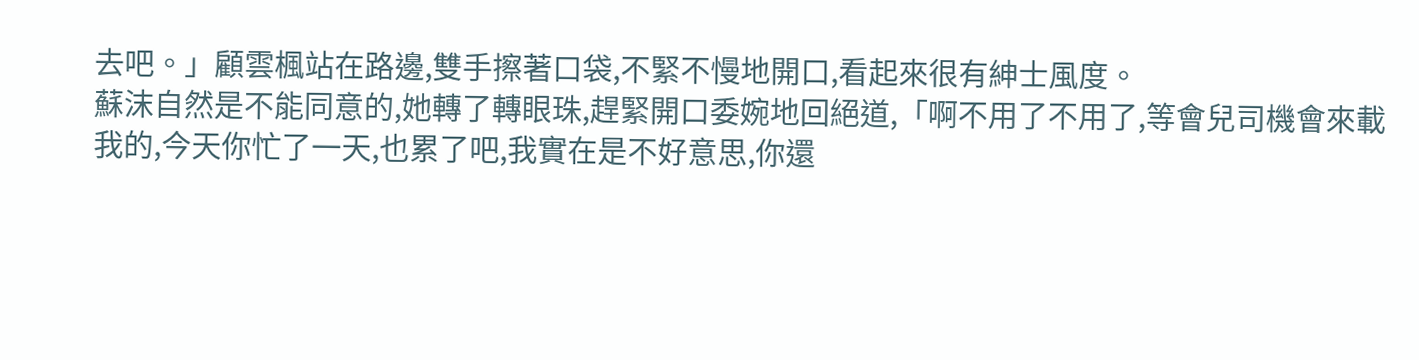去吧。」顧雲楓站在路邊,雙手擦著口袋,不緊不慢地開口,看起來很有紳士風度。
蘇沫自然是不能同意的,她轉了轉眼珠,趕緊開口委婉地回絕道,「啊不用了不用了,等會兒司機會來載我的,今天你忙了一天,也累了吧,我實在是不好意思,你還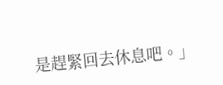是趕緊回去休息吧。」